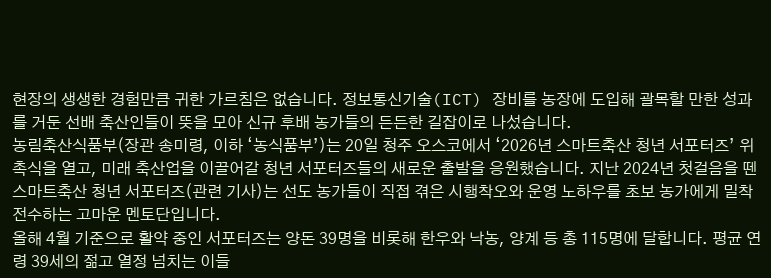현장의 생생한 경험만큼 귀한 가르침은 없습니다. 정보통신기술(ICT) 장비를 농장에 도입해 괄목할 만한 성과를 거둔 선배 축산인들이 뜻을 모아 신규 후배 농가들의 든든한 길잡이로 나섰습니다.
농림축산식품부(장관 송미령, 이하 ‘농식품부’)는 20일 청주 오스코에서 ‘2026년 스마트축산 청년 서포터즈’ 위촉식을 열고, 미래 축산업을 이끌어갈 청년 서포터즈들의 새로운 출발을 응원했습니다. 지난 2024년 첫걸음을 뗀 스마트축산 청년 서포터즈(관련 기사)는 선도 농가들이 직접 겪은 시행착오와 운영 노하우를 초보 농가에게 밀착 전수하는 고마운 멘토단입니다.
올해 4월 기준으로 활약 중인 서포터즈는 양돈 39명을 비롯해 한우와 낙농, 양계 등 총 115명에 달합니다. 평균 연령 39세의 젊고 열정 넘치는 이들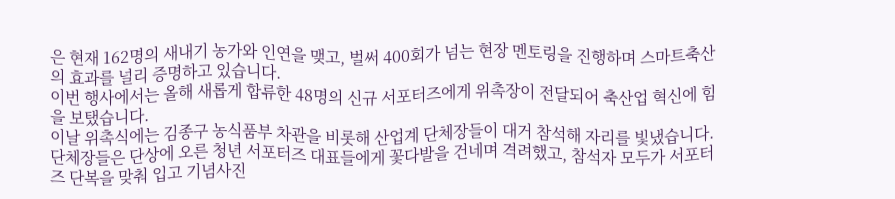은 현재 162명의 새내기 농가와 인연을 맺고, 벌써 400회가 넘는 현장 멘토링을 진행하며 스마트축산의 효과를 널리 증명하고 있습니다.
이번 행사에서는 올해 새롭게 합류한 48명의 신규 서포터즈에게 위촉장이 전달되어 축산업 혁신에 힘을 보탰습니다.
이날 위촉식에는 김종구 농식품부 차관을 비롯해 산업계 단체장들이 대거 참석해 자리를 빛냈습니다. 단체장들은 단상에 오른 청년 서포터즈 대표들에게 꽃다발을 건네며 격려했고, 참석자 모두가 서포터즈 단복을 맞춰 입고 기념사진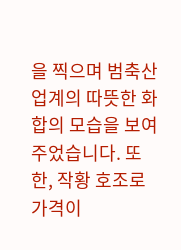을 찍으며 범축산업계의 따뜻한 화합의 모습을 보여주었습니다. 또한, 작황 호조로 가격이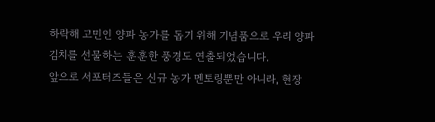하락해 고민인 양파 농가를 돕기 위해 기념품으로 우리 양파김치를 선물하는 훈훈한 풍경도 연출되었습니다.
앞으로 서포터즈들은 신규 농가 멘토링뿐만 아니라, 현장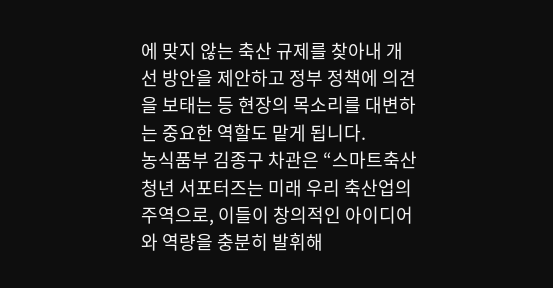에 맞지 않는 축산 규제를 찾아내 개선 방안을 제안하고 정부 정책에 의견을 보태는 등 현장의 목소리를 대변하는 중요한 역할도 맡게 됩니다.
농식품부 김종구 차관은 “스마트축산 청년 서포터즈는 미래 우리 축산업의 주역으로, 이들이 창의적인 아이디어와 역량을 충분히 발휘해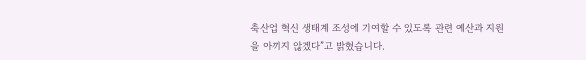축산업 혁신 생태계 조성에 기여할 수 있도록 관련 예산과 지원을 아끼지 않겠다”고 밝혔습니다.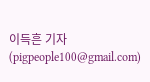이득흔 기자(pigpeople100@gmail.com)